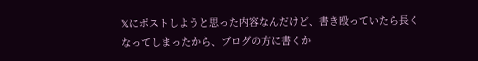𝕏にポストしようと思った内容なんだけど、書き殴っていたら長くなってしまったから、ブログの方に書くか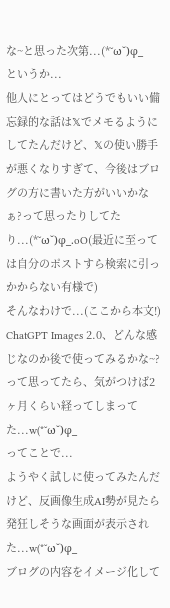な~と思った次第...(*˘ω˘)φ_
というか...
他人にとってはどうでもいい備忘録的な話は𝕏でメモるようにしてたんだけど、𝕏の使い勝手が悪くなりすぎて、今後はブログの方に書いた方がいいかなぁ?って思ったりしてたり...(*˘ω˘)φ_.oO(最近に至っては自分のポストすら検索に引っかからない有様で)
そんなわけで...(ここから本文!)
ChatGPT Images 2.0、どんな感じなのか後で使ってみるかな~?って思ってたら、気がつけば2ヶ月くらい経ってしまってた...w(*˘ω˘)φ_
ってことで...
ようやく試しに使ってみたんだけど、反画像生成AI勢が見たら発狂しそうな画面が表示された...w(*˘ω˘)φ_
ブログの内容をイメージ化して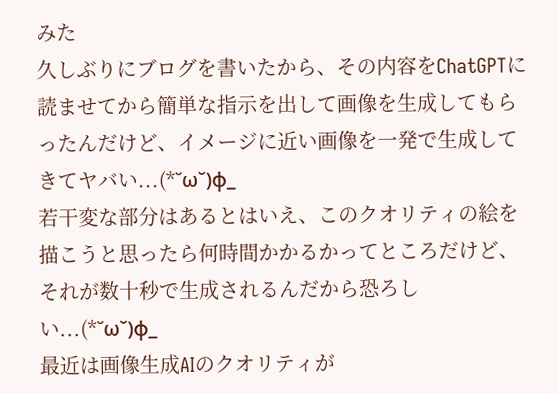みた
久しぶりにブログを書いたから、その内容をChatGPTに読ませてから簡単な指示を出して画像を生成してもらったんだけど、イメージに近い画像を一発で生成してきてヤバい...(*˘ω˘)φ_
若干変な部分はあるとはいえ、このクオリティの絵を描こうと思ったら何時間かかるかってところだけど、それが数十秒で生成されるんだから恐ろしい...(*˘ω˘)φ_
最近は画像生成AIのクオリティが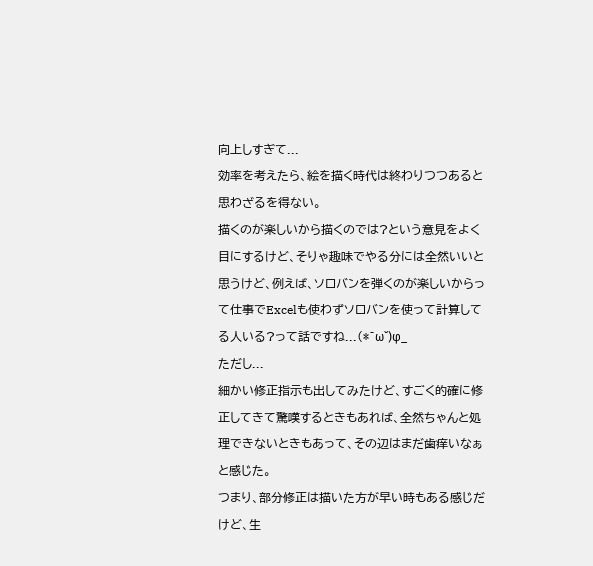向上しすぎて...
効率を考えたら、絵を描く時代は終わりつつあると思わざるを得ない。
描くのが楽しいから描くのでは?という意見をよく目にするけど、そりゃ趣味でやる分には全然いいと思うけど、例えば、ソロバンを弾くのが楽しいからって仕事でExcelも使わずソロバンを使って計算してる人いる?って話ですね...(*˘ω˘)φ_
ただし...
細かい修正指示も出してみたけど、すごく的確に修正してきて驚嘆するときもあれば、全然ちゃんと処理できないときもあって、その辺はまだ歯痒いなぁと感じた。
つまり、部分修正は描いた方が早い時もある感じだけど、生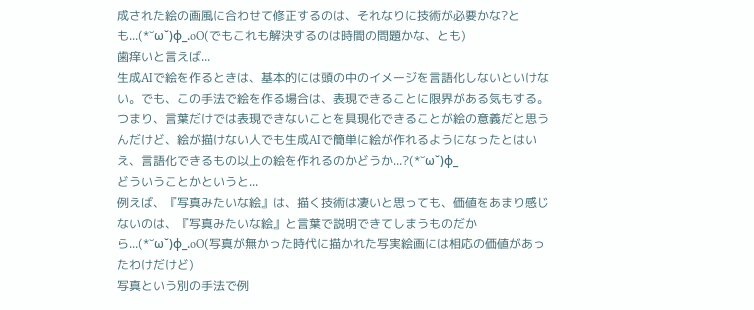成された絵の画風に合わせて修正するのは、それなりに技術が必要かな?とも...(*˘ω˘)φ_.oO(でもこれも解決するのは時間の問題かな、とも)
歯痒いと言えば...
生成AIで絵を作るときは、基本的には頭の中のイメージを言語化しないといけない。でも、この手法で絵を作る場合は、表現できることに限界がある気もする。
つまり、言葉だけでは表現できないことを具現化できることが絵の意義だと思うんだけど、絵が描けない人でも生成AIで簡単に絵が作れるようになったとはいえ、言語化できるもの以上の絵を作れるのかどうか...?(*˘ω˘)φ_
どういうことかというと...
例えば、『写真みたいな絵』は、描く技術は凄いと思っても、価値をあまり感じないのは、『写真みたいな絵』と言葉で説明できてしまうものだから...(*˘ω˘)φ_.oO(写真が無かった時代に描かれた写実絵画には相応の価値があったわけだけど)
写真という別の手法で例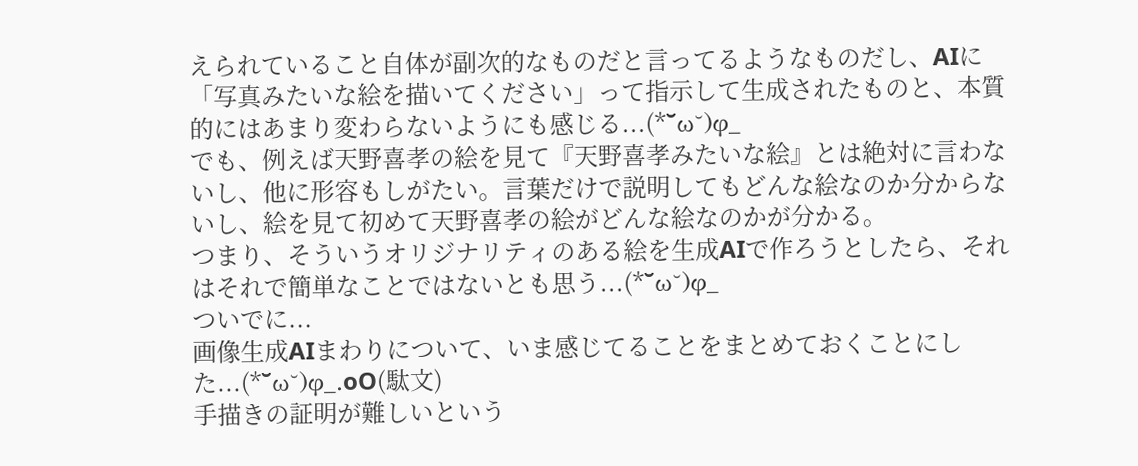えられていること自体が副次的なものだと言ってるようなものだし、AIに「写真みたいな絵を描いてください」って指示して生成されたものと、本質的にはあまり変わらないようにも感じる...(*˘ω˘)φ_
でも、例えば天野喜孝の絵を見て『天野喜孝みたいな絵』とは絶対に言わないし、他に形容もしがたい。言葉だけで説明してもどんな絵なのか分からないし、絵を見て初めて天野喜孝の絵がどんな絵なのかが分かる。
つまり、そういうオリジナリティのある絵を生成AIで作ろうとしたら、それはそれで簡単なことではないとも思う...(*˘ω˘)φ_
ついでに...
画像生成AIまわりについて、いま感じてることをまとめておくことにした...(*˘ω˘)φ_.oO(駄文)
手描きの証明が難しいという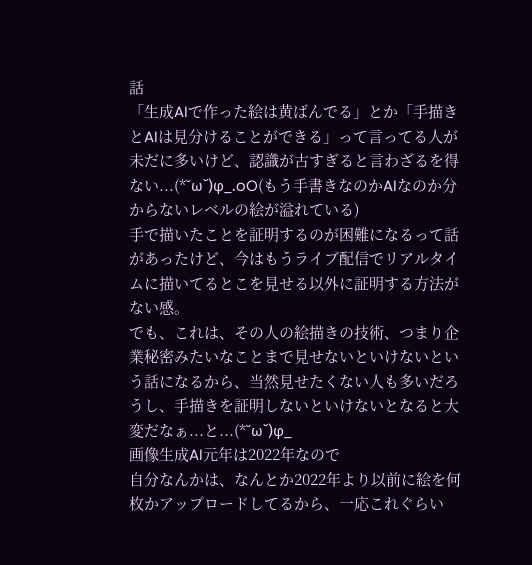話
「生成AIで作った絵は黄ばんでる」とか「手描きとAIは見分けることができる」って言ってる人が未だに多いけど、認識が古すぎると言わざるを得ない...(*˘ω˘)φ_.oO(もう手書きなのかAIなのか分からないレベルの絵が溢れている)
手で描いたことを証明するのが困難になるって話があったけど、今はもうライブ配信でリアルタイムに描いてるとこを見せる以外に証明する方法がない感。
でも、これは、その人の絵描きの技術、つまり企業秘密みたいなことまで見せないといけないという話になるから、当然見せたくない人も多いだろうし、手描きを証明しないといけないとなると大変だなぁ...と...(*˘ω˘)φ_
画像生成AI元年は2022年なので
自分なんかは、なんとか2022年より以前に絵を何枚かアップロードしてるから、一応これぐらい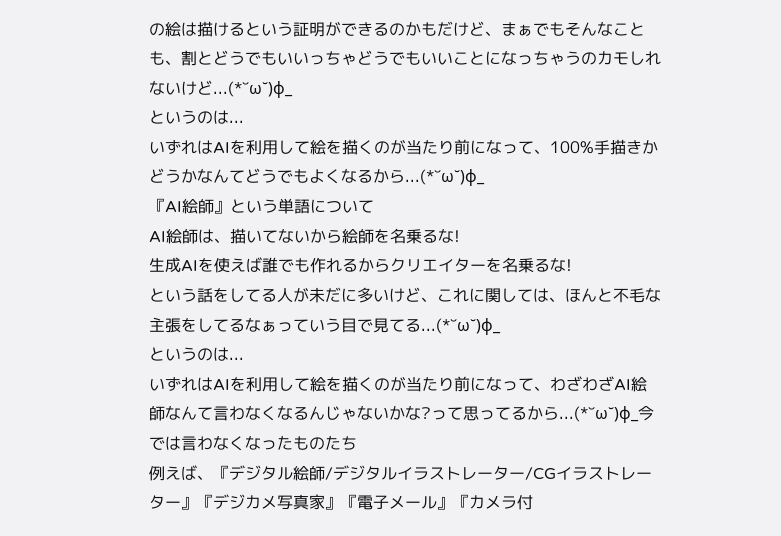の絵は描けるという証明ができるのかもだけど、まぁでもそんなことも、割とどうでもいいっちゃどうでもいいことになっちゃうのカモしれないけど...(*˘ω˘)φ_
というのは...
いずれはAIを利用して絵を描くのが当たり前になって、100%手描きかどうかなんてどうでもよくなるから...(*˘ω˘)φ_
『AI絵師』という単語について
AI絵師は、描いてないから絵師を名乗るな!
生成AIを使えば誰でも作れるからクリエイターを名乗るな!
という話をしてる人が未だに多いけど、これに関しては、ほんと不毛な主張をしてるなぁっていう目で見てる...(*˘ω˘)φ_
というのは...
いずれはAIを利用して絵を描くのが当たり前になって、わざわざAI絵師なんて言わなくなるんじゃないかな?って思ってるから...(*˘ω˘)φ_今では言わなくなったものたち
例えば、『デジタル絵師/デジタルイラストレーター/CGイラストレーター』『デジカメ写真家』『電子メール』『カメラ付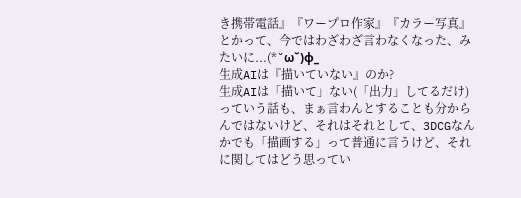き携帯電話』『ワープロ作家』『カラー写真』とかって、今ではわざわざ言わなくなった、みたいに...(*˘ω˘)φ_
生成AIは『描いていない』のか?
生成AIは「描いて」ない(「出力」してるだけ)っていう話も、まぁ言わんとすることも分からんではないけど、それはそれとして、3DCGなんかでも「描画する」って普通に言うけど、それに関してはどう思ってい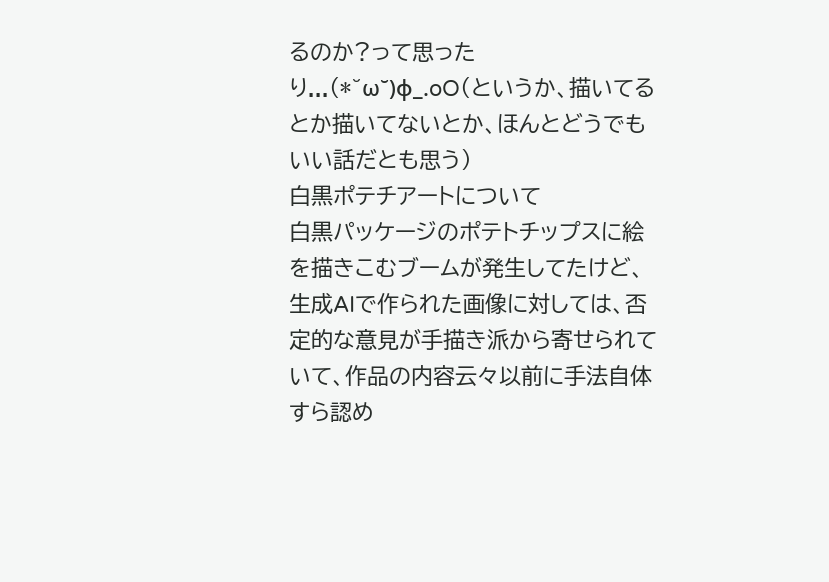るのか?って思ったり...(*˘ω˘)φ_.oO(というか、描いてるとか描いてないとか、ほんとどうでもいい話だとも思う)
白黒ポテチアートについて
白黒パッケージのポテトチップスに絵を描きこむブームが発生してたけど、生成AIで作られた画像に対しては、否定的な意見が手描き派から寄せられていて、作品の内容云々以前に手法自体すら認め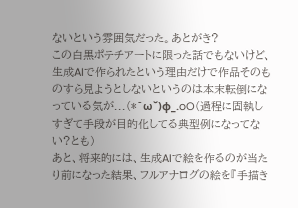ないという雰囲気だった。あとがき?
この白黒ポテチアートに限った話でもないけど、生成AIで作られたという理由だけで作品そのものすら見ようとしないというのは本末転倒になっている気が...(*˘ω˘)φ_.oO(過程に固執しすぎて手段が目的化してる典型例になってない?とも)
あと、将来的には、生成AIで絵を作るのが当たり前になった結果、フルアナログの絵を『手描き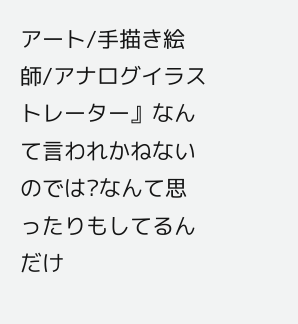アート/手描き絵師/アナログイラストレーター』なんて言われかねないのでは?なんて思ったりもしてるんだけ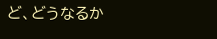ど、どうなるか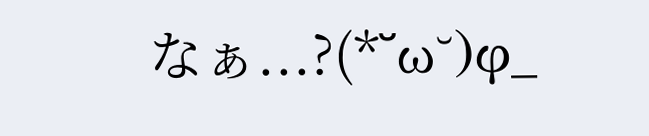なぁ...?(*˘ω˘)φ_